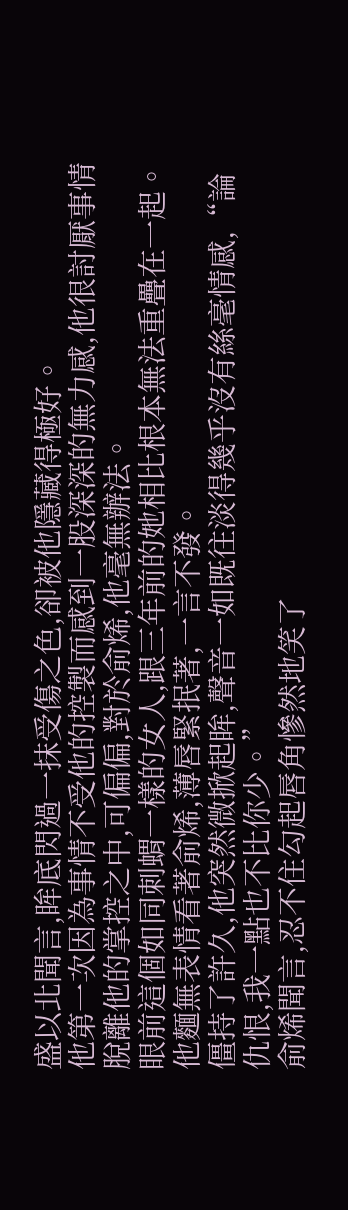盛以北聞言,眸底閃過一抹受傷之色,卻被他隱藏得極好。
他第一次因為事情不受他的控製而感到一股深深的無力感,他很討厭事情脫離他的掌控之中,可偏偏,對於俞烯,他毫無辦法。
眼前這個如同刺蝟一樣的女人,跟三年前的她相比根本無法重疊在一起。
他麵無表情看著俞烯,薄唇緊抿著,一言不發。
僵持了許久,他突然微掀起眸,聲音一如既往淡得幾乎沒有絲毫情感,“論仇恨,我一點也不比你少。”
俞烯聞言,忍不住勾起唇角慘然地笑了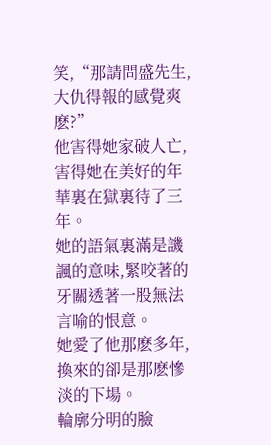笑,“那請問盛先生,大仇得報的感覺爽麽?”
他害得她家破人亡,害得她在美好的年華裏在獄裏待了三年。
她的語氣裏滿是譏諷的意味,緊咬著的牙關透著一股無法言喻的恨意。
她愛了他那麽多年,換來的卻是那麽慘淡的下場。
輪廓分明的臉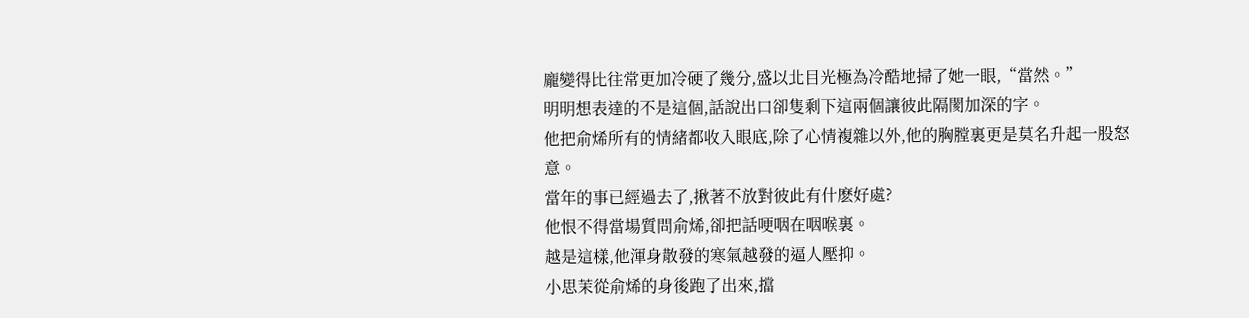龐變得比往常更加冷硬了幾分,盛以北目光極為冷酷地掃了她一眼,“當然。”
明明想表達的不是這個,話說出口卻隻剩下這兩個讓彼此隔閡加深的字。
他把俞烯所有的情緒都收入眼底,除了心情複雜以外,他的胸膛裏更是莫名升起一股怒意。
當年的事已經過去了,揪著不放對彼此有什麽好處?
他恨不得當場質問俞烯,卻把話哽咽在咽喉裏。
越是這樣,他渾身散發的寒氣越發的逼人壓抑。
小思茉從俞烯的身後跑了出來,擋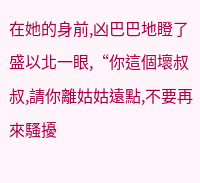在她的身前,凶巴巴地瞪了盛以北一眼,“你這個壞叔叔,請你離姑姑遠點,不要再來騷擾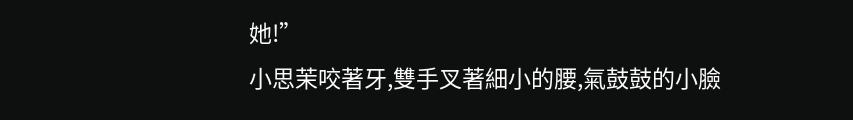她!”
小思茉咬著牙,雙手叉著細小的腰,氣鼓鼓的小臉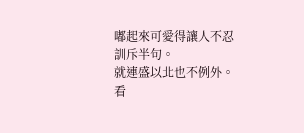嘟起來可愛得讓人不忍訓斥半句。
就連盛以北也不例外。
看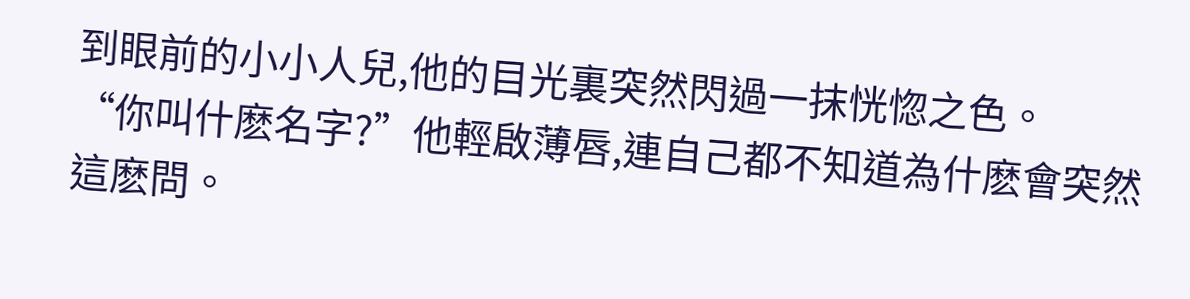到眼前的小小人兒,他的目光裏突然閃過一抹恍惚之色。
“你叫什麽名字?”他輕啟薄唇,連自己都不知道為什麽會突然這麽問。